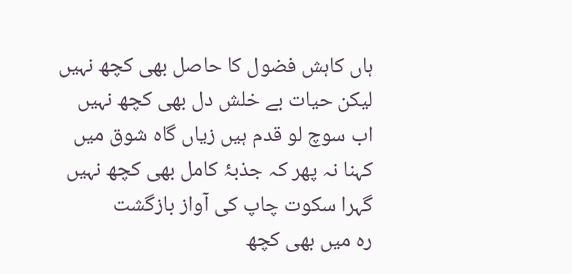ہاں کاہش فضول کا حاصل بھی کچھ نہیں
لیکن حیات بے خلش دل بھی کچھ نہیں
اب سوچ لو قدم ہیں زیاں گاہ شوق میں
کہنا نہ پھر کہ جذبۂ کامل بھی کچھ نہیں
گہرا سکوت چاپ کی آواز بازگشت
رہ میں بھی کچھ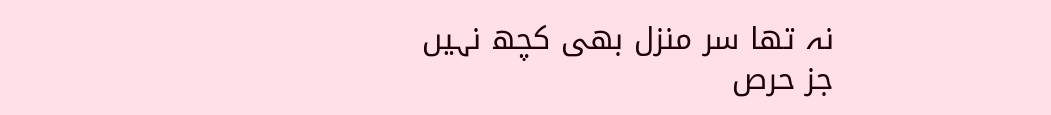نہ تھا سر منزل بھی کچھ نہیں
جز حرص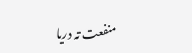منفعت تہ دریا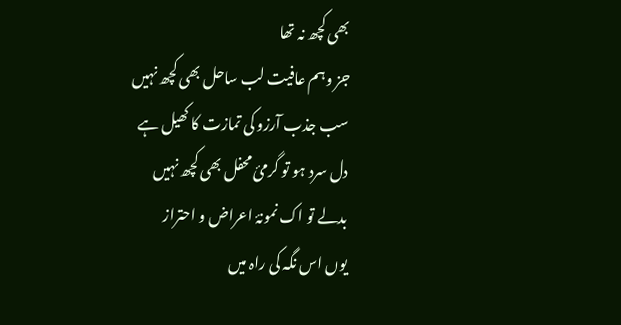بھی کچھ نہ تھا
جز وہم عافیت لب ساحل بھی کچھ نہیں
سب جذب آرزو کی تمازت کا کھیل ہے
دل سرد ہو تو گرمئ محفل بھی کچھ نہیں
بدلے تو اک نمونۂ اعراض و احتراز
یوں اس نگہ کی راہ میں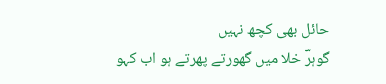حائل بھی کچھ نہیں
گوہرؔ خلا میں گھورتے پھرتے ہو اب کہو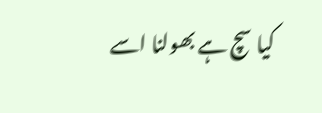کیا سچ ہے بھولنا اسے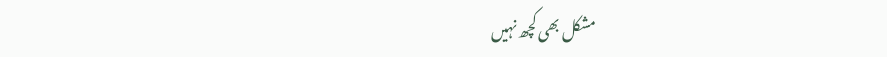مشکل بھی کچھ نہیں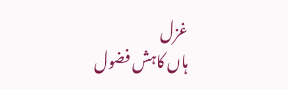غزل
ہاں کاہش فضول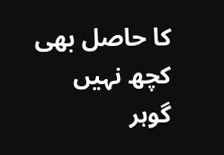کا حاصل بھی کچھ نہیں
گوہر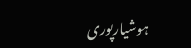ہوشیارپوری